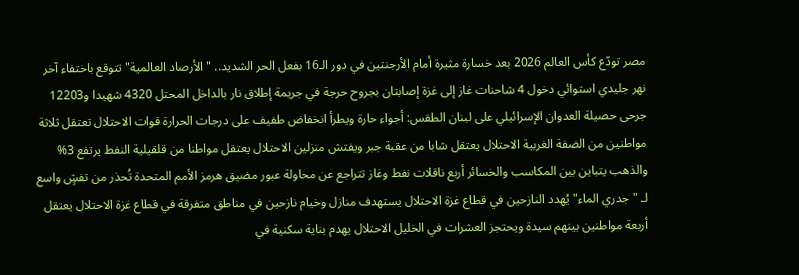مصر تودّع كأس العالم 2026 بعد خسارة مثيرة أمام الأرجنتين في دور الـ16 بفعل الحر الشديد.. "الأرصاد العالمية" تتوقع باختفاء آخر نهر جليدي استوائي دخول 4 شاحنات غاز إلى غزة إصابتان بجروح حرجة في جريمة إطلاق نار بالداخل المحتل 4320 شهيدا و12203 جرحى حصيلة العدوان الإسرائيلي على لبنان الطقس: أجواء حارة ويطرأ انخفاض طفيف على درجات الحرارة قوات الاحتلال تعتقل ثلاثة مواطنين من الضفة الغربية الاحتلال يعتقل شابا من عقبة جبر ويفتش منزلين الاحتلال يعتقل مواطنا من قلقيلية النفط يرتفع 3% والذهب يتباين بين المكاسب والخسائر أربع ناقلات نفط وغاز تتراجع عن محاولة عبور مضيق هرمز الأمم المتحدة تُحذر من تفشٍ واسع لـ "جدري الماء" يُهدد النازحين في قطاع غزة الاحتلال يستهدف منازل وخيام نازحين في مناطق متفرقة في قطاع غزة الاحتلال يعتقل أربعة مواطنين بينهم سيدة ويحتجز العشرات في الخليل الاحتلال يهدم بناية سكنية في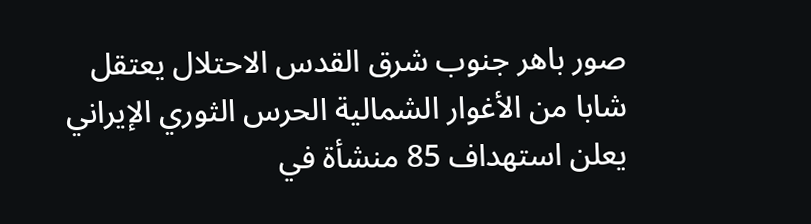صور باهر جنوب شرق القدس الاحتلال يعتقل شابا من الأغوار الشمالية الحرس الثوري الإيراني يعلن استهداف 85 منشأة في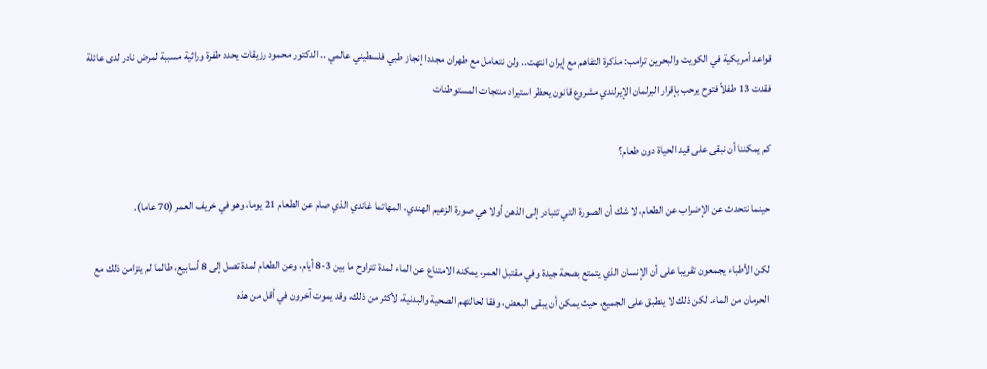قواعد أمريكية في الكويت والبحرين ترامب: مذكرة التفاهم مع إيران انتهت.. ولن نتعامل مع طهران مجددا إنجاز طبي فلسطيني عالمي .. الدكتور محمود رزيقات يحدد طفرة وراثية مسببة لمرض نادر لدى عائلة فقدت 13 طفلاً فتوح يرحب بإقرار البرلمان الإيرلندي مشروع قانون يحظر استيراد منتجات المستوطنات

كم يمكننا أن نبقى على قيد الحياة دون طعام؟

حينما نتحدث عن الإضراب عن الطعام، لا شك أن الصورة التي تتبادر إلى الذهن أولا هي صورة الزعيم الهندي، المهاتما غاندي الذي صام عن الطعام 21 يوما، وهو في خريف العمر (70 عاما).

لكن الأطباء يجمعون تقريبا على أن الإنسان الذي يتمتع بصحة جيدة وفي مقتبل العمر، يمكنه الامتناع عن الماء لمدة تتراوح ما بين 3-8 أيام، وعن الطعام لمدة تصل إلى 8 أسابيع، طالما لم يتزامن ذلك مع الحرمان من الماء. لكن ذلك لا ينطبق على الجميع، حيث يمكن أن يبقى البعض، وفقا لحالتهم الصحية والبدنية، لأكثر من ذلك، وقد يموت آخرون في أقل من هذه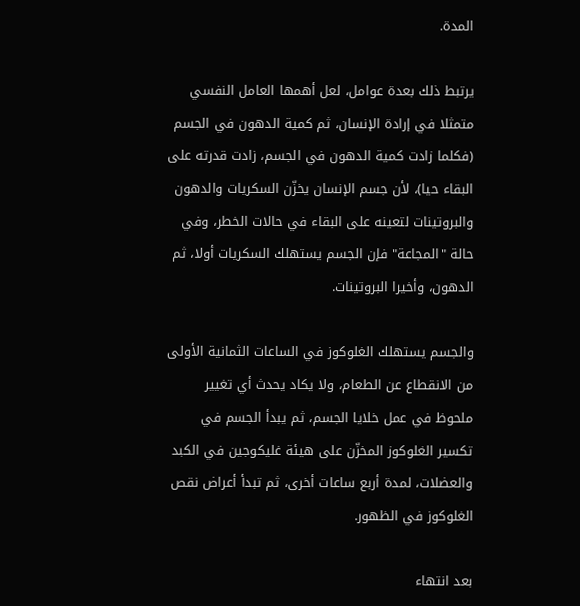المدة.

يرتبط ذلك بعدة عوامل، لعل أهمها العامل النفسي متمثلا في إرادة الإنسان، ثم كمية الدهون في الجسم (فكلما زادت كمية الدهون في الجسم، زادت قدرته على البقاء حيا)، لأن جسم الإنسان يخزّن السكريات والدهون والبروتينات لتعينه على البقاء في حالات الخطر، وفي حالة "المجاعة" فإن الجسم يستهلك السكريات أولا، ثم الدهون، وأخيرا البروتينات.

والجسم يستهلك الغلوكوز في الساعات الثمانية الأولى من الانقطاع عن الطعام، ولا يكاد يحدث أي تغيير ملحوظ في عمل خلايا الجسم، ثم يبدأ الجسم في تكسير الغلوكوز المخزّن على هيئة غليكوجين في الكبد والعضلات، لمدة أربع ساعات أخرى، ثم تبدأ أعراض نقص الغلوكوز في الظهور.

بعد انتهاء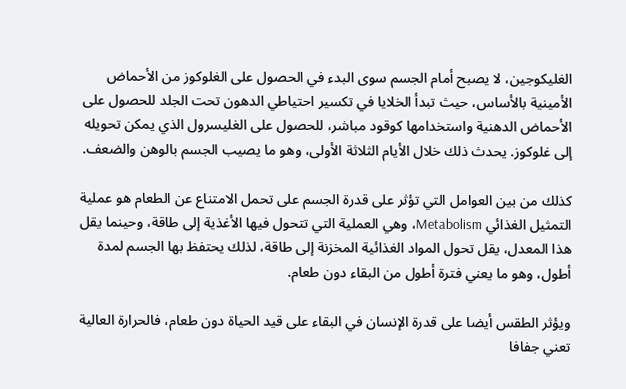الغليكوجين، لا يصبح أمام الجسم سوى البدء في الحصول على الغلوكوز من الأحماض الأمينية بالأساس، حيث تبدأ الخلايا في تكسير احتياطي الدهون تحت الجلد للحصول على الأحماض الدهنية واستخدامها كوقود مباشر، للحصول على الغليسرول الذي يمكن تحويله إلى غلوكوز. يحدث ذلك خلال الأيام الثلاثة الأولى، وهو ما يصيب الجسم بالوهن والضعف.

كذلك من بين العوامل التي تؤثر على قدرة الجسم على تحمل الامتناع عن الطعام هو عملية التمثيل الغذائي Metabolism، وهي العملية التي تتحول فيها الأغذية إلى طاقة، وحينما يقل هذا المعدل، يقل تحول المواد الغذائية المخزنة إلى طاقة، لذلك يحتفظ بها الجسم لمدة أطول، وهو ما يعني فترة أطول من البقاء دون طعام.

ويؤثر الطقس أيضا على قدرة الإنسان في البقاء على قيد الحياة دون طعام، فالحرارة العالية تعني جفافا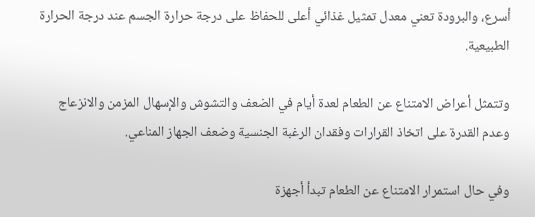أسرع، والبرودة تعني معدل تمثيل غذائي أعلى للحفاظ على درجة حرارة الجسم عند درجة الحرارة الطبيعية.

وتتمثل أعراض الامتناع عن الطعام لعدة أيام في الضعف والتشوش والإسهال المزمن والانزعاج وعدم القدرة على اتخاذ القرارات وفقدان الرغبة الجنسية وضعف الجهاز المناعي.

وفي حال استمرار الامتناع عن الطعام تبدأ أجهزة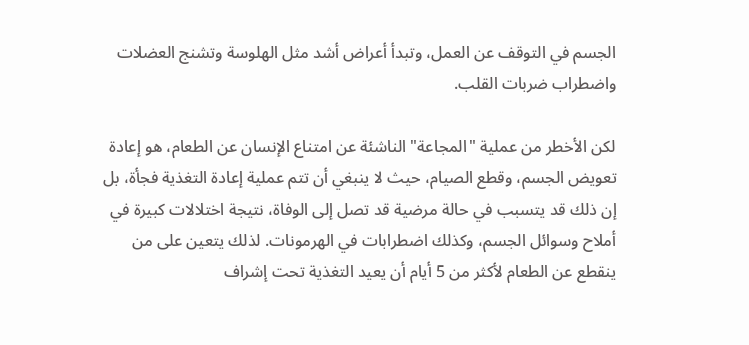الجسم في التوقف عن العمل، وتبدأ أعراض أشد مثل الهلوسة وتشنج العضلات واضطراب ضربات القلب.

لكن الأخطر من عملية "المجاعة" الناشئة عن امتناع الإنسان عن الطعام، هو إعادة تعويض الجسم، وقطع الصيام، حيث لا ينبغي أن تتم عملية إعادة التغذية فجأة، بل إن ذلك قد يتسبب في حالة مرضية قد تصل إلى الوفاة، نتيجة اختلالات كبيرة في أملاح وسوائل الجسم، وكذلك اضطرابات في الهرمونات. لذلك يتعين على من ينقطع عن الطعام لأكثر من 5 أيام أن يعيد التغذية تحت إشراف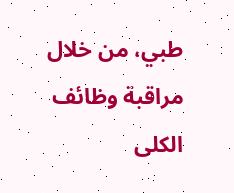طبي، من خلال مراقبة وظائف الكلى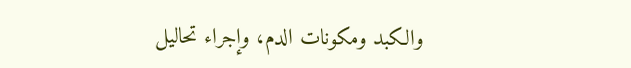والكبد ومكونات الدم، وإجراء تحاليل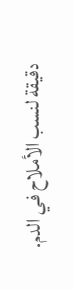دقيقة لنسب الأملاح في الدم.